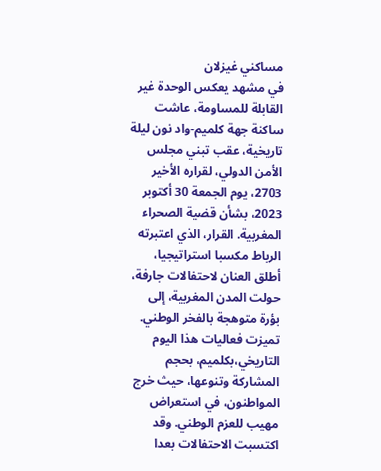مساكني غيزلان
في مشهد يعكس الوحدة غير القابلة للمساومة، عاشت ساكنة جهة كلميم-واد نون ليلة تاريخية، عقب تبني مجلس الأمن الدولي، لقراره الأخير 2703، يوم الجمعة 30 أكتوبر 2023، بشأن قضية الصحراء المغربية. القرار، الذي اعتبرته الرباط مكسبا استراتيجيا، أطلق العنان لاحتفالات جارفة، حولت المدن المغربية، إلى بؤرة متوهجة بالفخر الوطني.
تميزت فعاليات هذا اليوم التاريخي،بكلميم، بحجم المشاركة وتنوعها، حيث خرج المواطنون، في استعراض مهيب للعزم الوطني. وقد اكتسبت الاحتفالات بعدا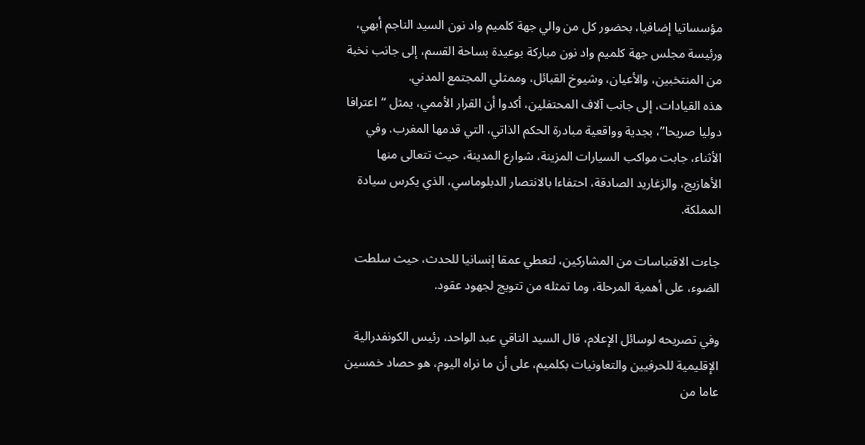مؤسساتيا إضافيا، بحضور كل من والي جهة كلميم واد نون السيد الناجم أبهي، ورئيسة مجلس جهة كلميم واد نون مباركة بوعيدة بساحة القسم، إلى جانب نخبة من المنتخبين، والأعيان، وشيوخ القبائل، وممثلي المجتمع المدني.
هذه القيادات، إلى جانب آلاف المحتفلين، أكدوا أن القرار الأممي، يمثل “اعترافا دوليا صريحا”، بجدية وواقعية مبادرة الحكم الذاتي، التي قدمها المغرب. وفي الأثناء، جابت مواكب السيارات المزينة، شوارع المدينة، حيث تتعالى منها الأهازيج، والزغاريد الصادقة، احتفاءا بالانتصار الدبلوماسي، الذي يكرس سيادة المملكة.

جاءت الاقتباسات من المشاركين، لتعطي عمقا إنسانيا للحدث، حيث سلطت الضوء، على أهمية المرحلة، وما تمثله من تتويج لجهود عقود.

وفي تصريحه لوسائل الإعلام، قال السيد التاقي عبد الواحد، رئيس الكونفدرالية الإقليمية للحرفيين والتعاونيات بكلميم، على أن ما نراه اليوم، هو حصاد خمسين عاما من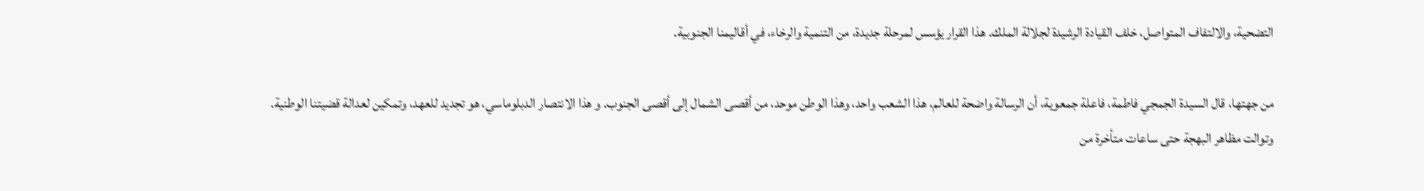التضحية، والالتفاف المتواصل، خلف القيادة الرشيدة لجلالة الملك. هذا القرار يؤسس لمرحلة جديدة، من التنمية والرخاء، في أقاليمنا الجنوبية.

من جهتها، قال السيدة الجمجي فاطمة، فاعلة جمعوية، أن الرسالة واضحة للعالم، هذا الشعب واحد، وهذا الوطن موحد، من أقصى الشمال إلى أقصى الجنوب. و هذا الانتصار الدبلوماسي، هو تجديد للعهد، وتمكين لعدالة قضيتنا الوطنية.
وتوالت مظاهر البهجة حتى ساعات متأخرة من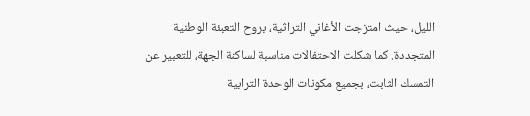الليل، حيث امتزجت الأغاني التراثية، بروح التعبئة الوطنية المتجددة. كما شكلت الاحتفالات مناسبة لساكنة الجهة، للتعبير عن التمسك الثابت، بجميع مكونات الوحدة الترابية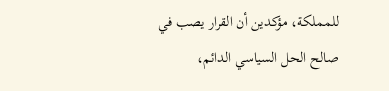للمملكة، مؤكدين أن القرار يصب في صالح الحل السياسي الدائم،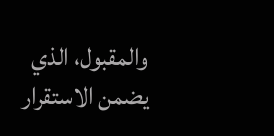والمقبول، الذي يضمن الاستقرار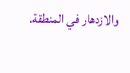والازدهار في المنطقة.